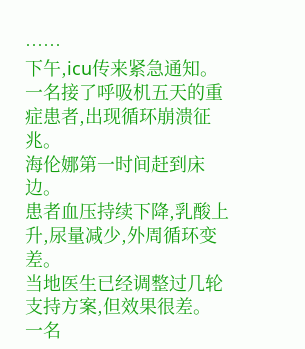……
下午,icu传来紧急通知。
一名接了呼吸机五天的重症患者,出现循环崩溃征兆。
海伦娜第一时间赶到床边。
患者血压持续下降,乳酸上升,尿量减少,外周循环变差。
当地医生已经调整过几轮支持方案,但效果很差。
一名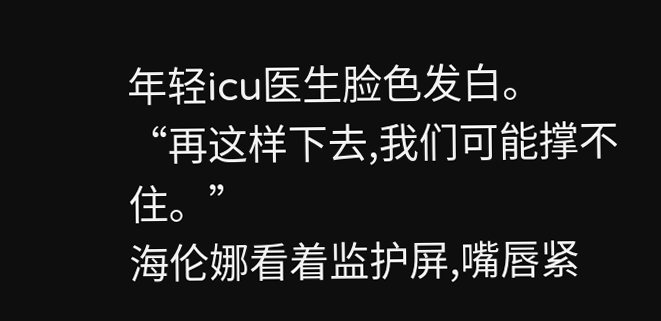年轻icu医生脸色发白。
“再这样下去,我们可能撑不住。”
海伦娜看着监护屏,嘴唇紧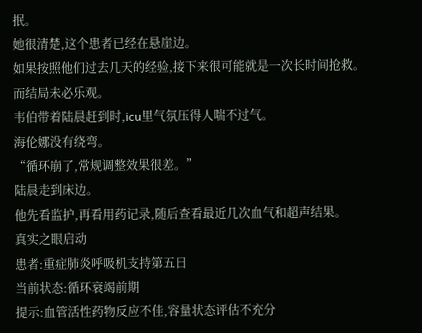抿。
她很清楚,这个患者已经在悬崖边。
如果按照他们过去几天的经验,接下来很可能就是一次长时间抢救。
而结局未必乐观。
韦伯带着陆晨赶到时,icu里气氛压得人喘不过气。
海伦娜没有绕弯。
“循环崩了,常规调整效果很差。”
陆晨走到床边。
他先看监护,再看用药记录,随后查看最近几次血气和超声结果。
真实之眼启动
患者:重症肺炎呼吸机支持第五日
当前状态:循环衰竭前期
提示:血管活性药物反应不佳,容量状态评估不充分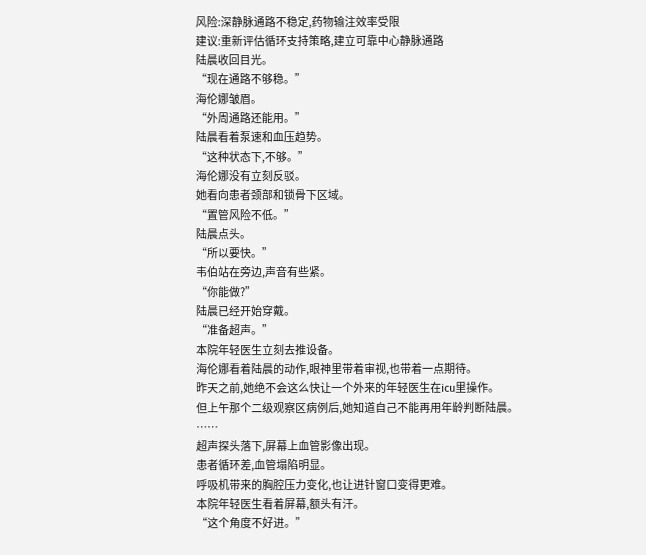风险:深静脉通路不稳定,药物输注效率受限
建议:重新评估循环支持策略,建立可靠中心静脉通路
陆晨收回目光。
“现在通路不够稳。”
海伦娜皱眉。
“外周通路还能用。”
陆晨看着泵速和血压趋势。
“这种状态下,不够。”
海伦娜没有立刻反驳。
她看向患者颈部和锁骨下区域。
“置管风险不低。”
陆晨点头。
“所以要快。”
韦伯站在旁边,声音有些紧。
“你能做?”
陆晨已经开始穿戴。
“准备超声。”
本院年轻医生立刻去推设备。
海伦娜看着陆晨的动作,眼神里带着审视,也带着一点期待。
昨天之前,她绝不会这么快让一个外来的年轻医生在icu里操作。
但上午那个二级观察区病例后,她知道自己不能再用年龄判断陆晨。
……
超声探头落下,屏幕上血管影像出现。
患者循环差,血管塌陷明显。
呼吸机带来的胸腔压力变化,也让进针窗口变得更难。
本院年轻医生看着屏幕,额头有汗。
“这个角度不好进。”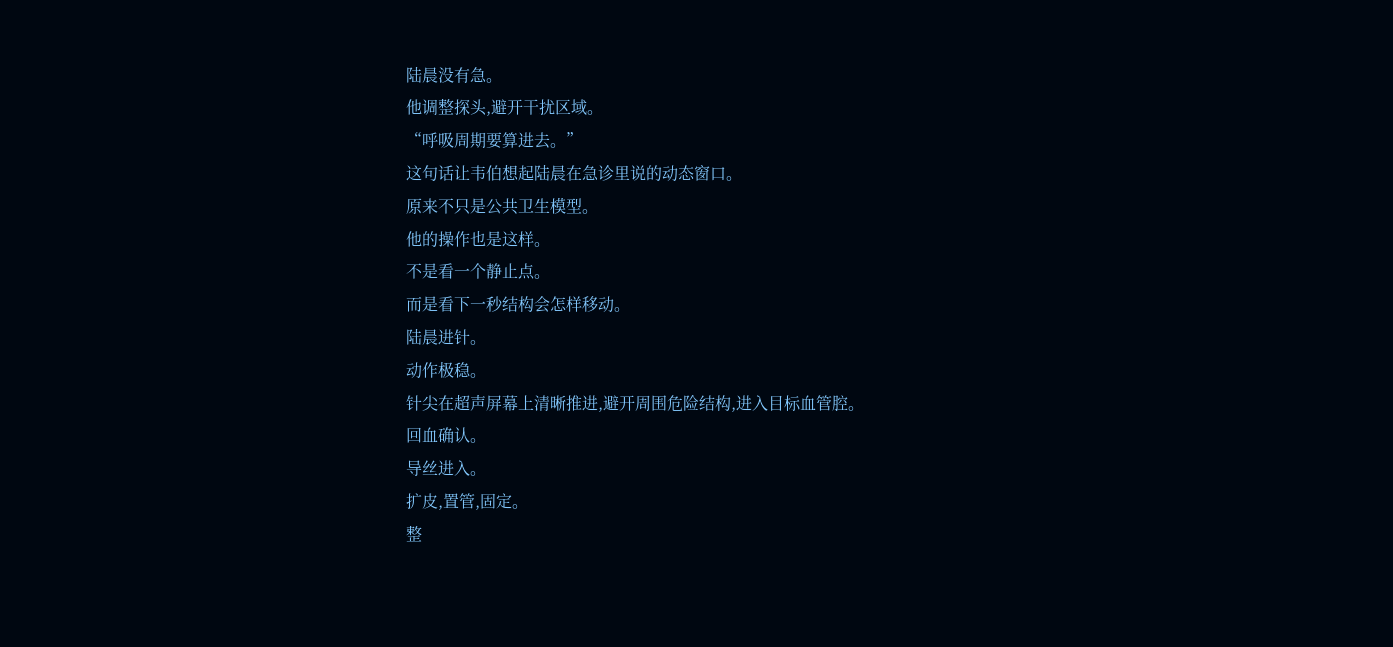陆晨没有急。
他调整探头,避开干扰区域。
“呼吸周期要算进去。”
这句话让韦伯想起陆晨在急诊里说的动态窗口。
原来不只是公共卫生模型。
他的操作也是这样。
不是看一个静止点。
而是看下一秒结构会怎样移动。
陆晨进针。
动作极稳。
针尖在超声屏幕上清晰推进,避开周围危险结构,进入目标血管腔。
回血确认。
导丝进入。
扩皮,置管,固定。
整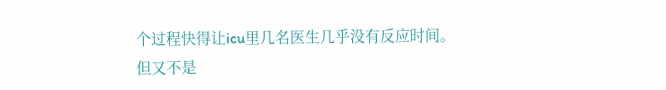个过程快得让icu里几名医生几乎没有反应时间。
但又不是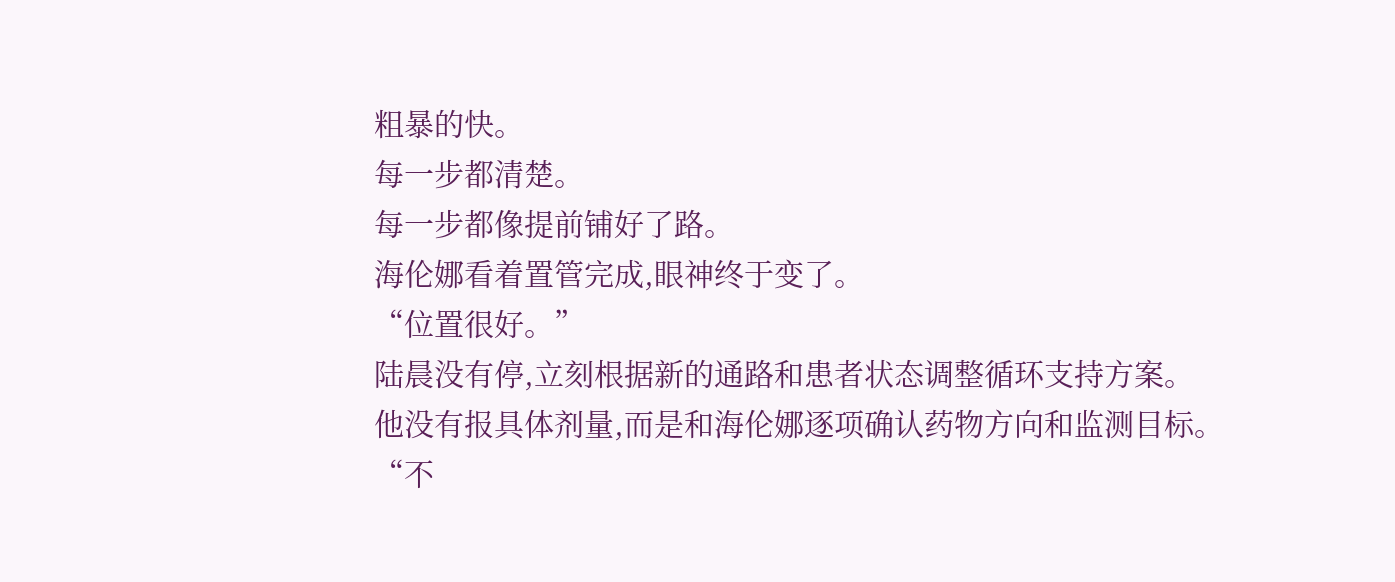粗暴的快。
每一步都清楚。
每一步都像提前铺好了路。
海伦娜看着置管完成,眼神终于变了。
“位置很好。”
陆晨没有停,立刻根据新的通路和患者状态调整循环支持方案。
他没有报具体剂量,而是和海伦娜逐项确认药物方向和监测目标。
“不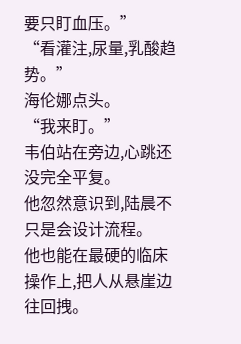要只盯血压。”
“看灌注,尿量,乳酸趋势。”
海伦娜点头。
“我来盯。”
韦伯站在旁边,心跳还没完全平复。
他忽然意识到,陆晨不只是会设计流程。
他也能在最硬的临床操作上,把人从悬崖边往回拽。